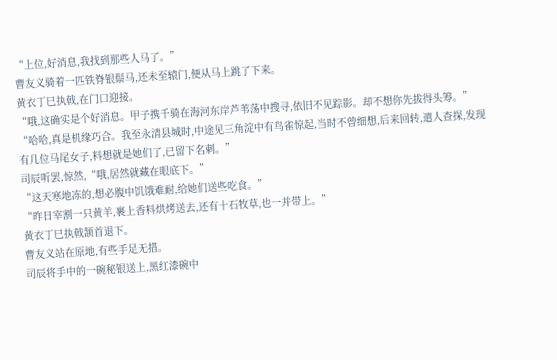“上位,好消息,我找到那些人马了。”
曹友义骑着一匹铁脊银鬃马,还未至辕门,便从马上跳了下来。
黄衣丁巳执戟,在门口迎接。
“哦,这确实是个好消息。甲子携千骑在海河东岸芦苇荡中搜寻,依旧不见踪影。却不想你先拔得头筹。”
“哈哈,真是机缘巧合。我至永清县城时,中途见三角淀中有鸟雀惊起,当时不曾细想,后来回转,遣人查探,发现有几位马尾女子,料想就是她们了,已留下名刺。”
司辰听罢,惊然,“哦,居然就藏在眼底下。”
“这天寒地冻的,想必腹中饥饿难耐,给她们送些吃食。”
“昨日宰割一只黄羊,裹上香料烘烤送去,还有十石牧草,也一并带上。”
黄衣丁巳执戟颔首退下。
曹友义站在原地,有些手足无措。
司辰将手中的一碗秘银送上,黑红漆碗中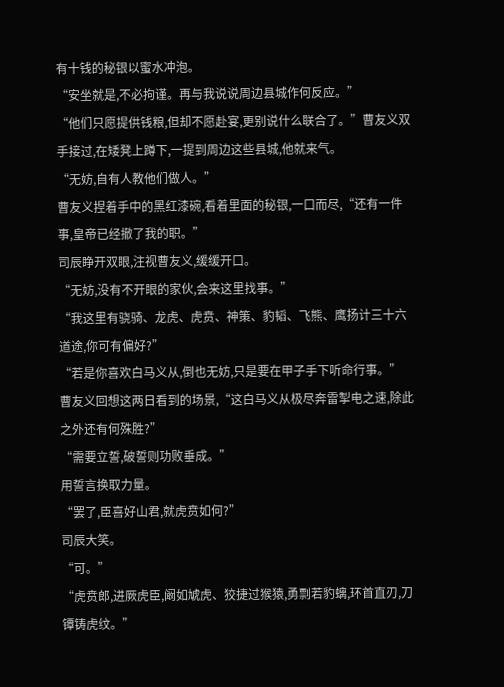有十钱的秘银以蜜水冲泡。
“安坐就是,不必拘谨。再与我说说周边县城作何反应。”
“他们只愿提供钱粮,但却不愿赴宴,更别说什么联合了。”曹友义双手接过,在矮凳上蹲下,一提到周边这些县城,他就来气。
“无妨,自有人教他们做人。”
曹友义捏着手中的黑红漆碗,看着里面的秘银,一口而尽,“还有一件事,皇帝已经撤了我的职。”
司辰睁开双眼,注视曹友义,缓缓开口。
“无妨,没有不开眼的家伙,会来这里找事。”
“我这里有骁骑、龙虎、虎贲、神策、豹韬、飞熊、鹰扬计三十六道途,你可有偏好?”
“若是你喜欢白马义从,倒也无妨,只是要在甲子手下听命行事。”
曹友义回想这两日看到的场景,“这白马义从极尽奔雷掣电之速,除此之外还有何殊胜?”
“需要立誓,破誓则功败垂成。”
用誓言换取力量。
“罢了,臣喜好山君,就虎贲如何?”
司辰大笑。
“可。”
“虎贲郎,进厥虎臣,阚如虓虎、狡捷过猴猿,勇剽若豹螭,环首直刃,刀镡铸虎纹。”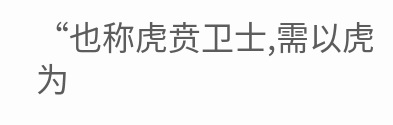“也称虎贲卫士,需以虎为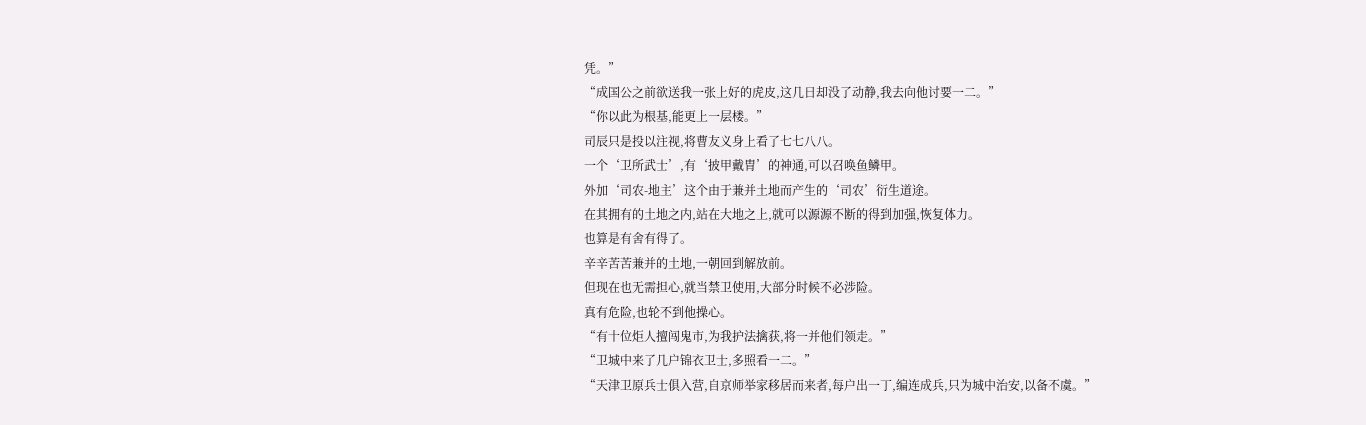凭。”
“成国公之前欲送我一张上好的虎皮,这几日却没了动静,我去向他讨要一二。”
“你以此为根基,能更上一层楼。”
司辰只是投以注视,将曹友义身上看了七七八八。
一个‘卫所武士’,有‘披甲戴胄’的神通,可以召唤鱼鳞甲。
外加‘司农-地主’这个由于兼并土地而产生的‘司农’衍生道途。
在其拥有的土地之内,站在大地之上,就可以源源不断的得到加强,恢复体力。
也算是有舍有得了。
辛辛苦苦兼并的土地,一朝回到解放前。
但现在也无需担心,就当禁卫使用,大部分时候不必涉险。
真有危险,也轮不到他操心。
“有十位炬人擅闯鬼市,为我护法擒获,将一并他们领走。”
“卫城中来了几户锦衣卫士,多照看一二。”
“天津卫原兵士俱入营,自京师举家移居而来者,每户出一丁,编连成兵,只为城中治安,以备不虞。”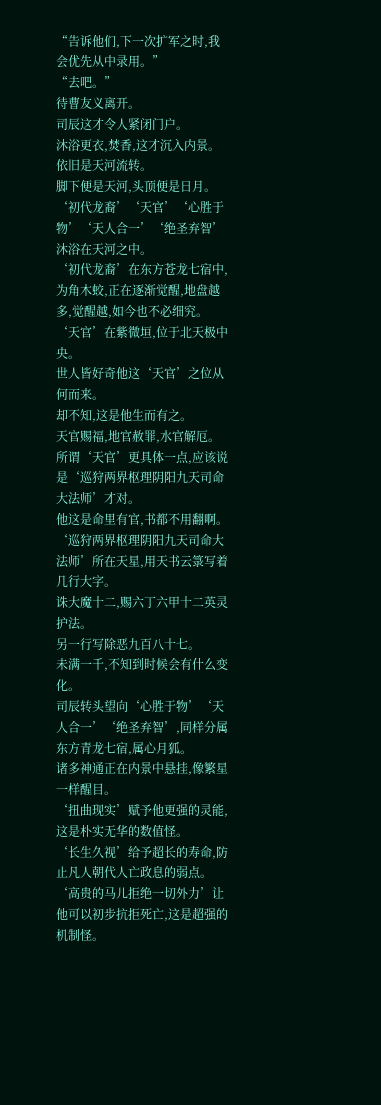“告诉他们,下一次扩军之时,我会优先从中录用。”
“去吧。”
待曹友义离开。
司辰这才令人紧闭门户。
沐浴更衣,焚香,这才沉入内景。
依旧是天河流转。
脚下便是天河,头顶便是日月。
‘初代龙裔’‘天官’‘心胜于物’‘天人合一’‘绝圣弃智’沐浴在天河之中。
‘初代龙裔’在东方苍龙七宿中,为角木蛟,正在逐渐觉醒,地盘越多,觉醒越,如今也不必细究。
‘天官’在紫微垣,位于北天极中央。
世人皆好奇他这‘天官’之位从何而来。
却不知,这是他生而有之。
天官赐福,地官赦罪,水官解厄。
所谓‘天官’更具体一点,应该说是‘巡狩两界枢理阴阳九天司命大法师’才对。
他这是命里有官,书都不用翻啊。
‘巡狩两界枢理阴阳九天司命大法师’所在天星,用天书云箓写着几行大字。
诛大魔十二,赐六丁六甲十二英灵护法。
另一行写除恶九百八十七。
未满一千,不知到时候会有什么变化。
司辰转头望向‘心胜于物’‘天人合一’‘绝圣弃智’,同样分属东方青龙七宿,属心月狐。
诸多神通正在内景中悬挂,像繁星一样醒目。
‘扭曲现实’赋予他更强的灵能,这是朴实无华的数值怪。
‘长生久视’给予超长的寿命,防止凡人朝代人亡政息的弱点。
‘高贵的马儿拒绝一切外力’让他可以初步抗拒死亡,这是超强的机制怪。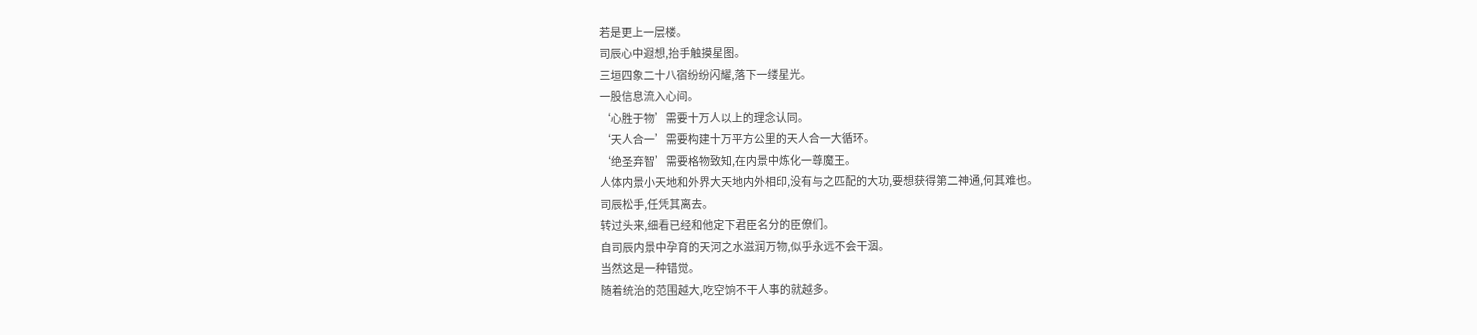若是更上一层楼。
司辰心中遐想,抬手触摸星图。
三垣四象二十八宿纷纷闪耀,落下一缕星光。
一股信息流入心间。
‘心胜于物’需要十万人以上的理念认同。
‘天人合一’需要构建十万平方公里的天人合一大循环。
‘绝圣弃智’需要格物致知,在内景中炼化一尊魔王。
人体内景小天地和外界大天地内外相印,没有与之匹配的大功,要想获得第二神通,何其难也。
司辰松手,任凭其离去。
转过头来,细看已经和他定下君臣名分的臣僚们。
自司辰内景中孕育的天河之水滋润万物,似乎永远不会干涸。
当然这是一种错觉。
随着统治的范围越大,吃空饷不干人事的就越多。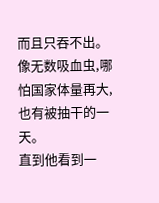而且只吞不出。
像无数吸血虫,哪怕国家体量再大,也有被抽干的一天。
直到他看到一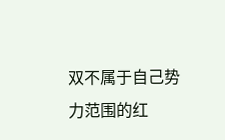双不属于自己势力范围的红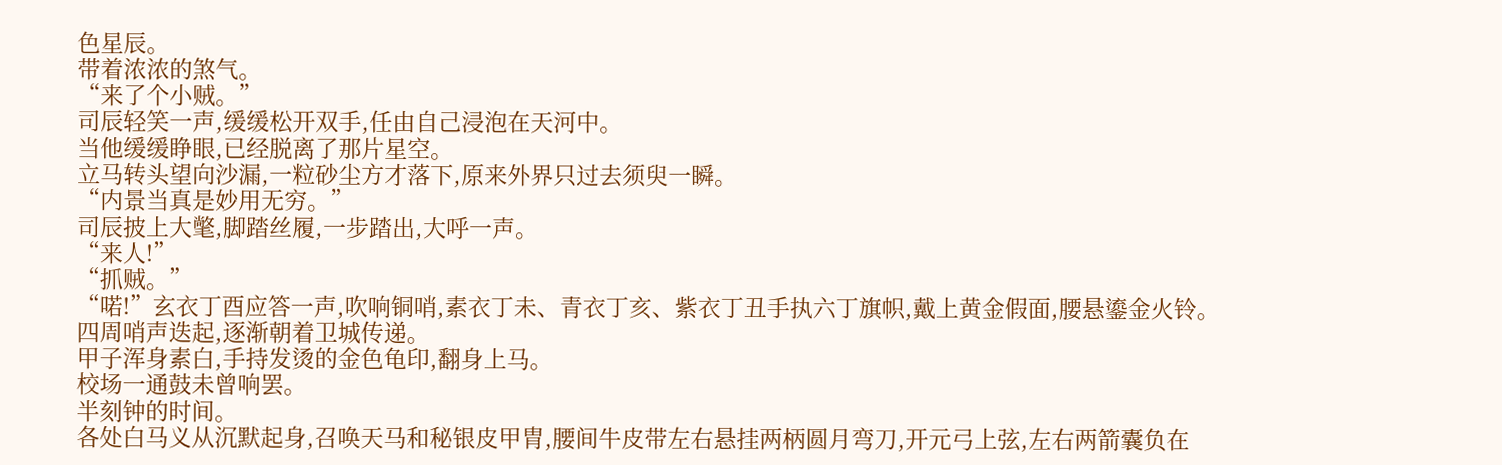色星辰。
带着浓浓的煞气。
“来了个小贼。”
司辰轻笑一声,缓缓松开双手,任由自己浸泡在天河中。
当他缓缓睁眼,已经脱离了那片星空。
立马转头望向沙漏,一粒砂尘方才落下,原来外界只过去须臾一瞬。
“内景当真是妙用无穷。”
司辰披上大氅,脚踏丝履,一步踏出,大呼一声。
“来人!”
“抓贼。”
“喏!”玄衣丁酉应答一声,吹响铜哨,素衣丁未、青衣丁亥、紫衣丁丑手执六丁旗帜,戴上黄金假面,腰悬鎏金火铃。
四周哨声迭起,逐渐朝着卫城传递。
甲子浑身素白,手持发烫的金色龟印,翻身上马。
校场一通鼓未曾响罢。
半刻钟的时间。
各处白马义从沉默起身,召唤天马和秘银皮甲胄,腰间牛皮带左右悬挂两柄圆月弯刀,开元弓上弦,左右两箭囊负在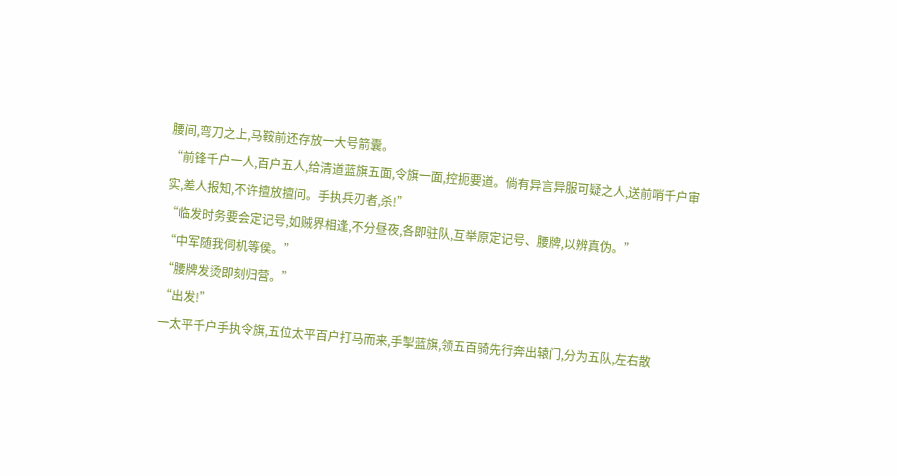腰间,弯刀之上,马鞍前还存放一大号箭囊。
“前锋千户一人,百户五人,给清道蓝旗五面,令旗一面,控扼要道。倘有异言异服可疑之人,送前哨千户审实,差人报知,不许擅放擅问。手执兵刃者,杀!”
“临发时务要会定记号,如贼界相逢,不分昼夜,各即驻队,互举原定记号、腰牌,以辨真伪。”
“中军随我伺机等侯。”
“腰牌发烫即刻归营。”
“出发!”
一太平千户手执令旗,五位太平百户打马而来,手掣蓝旗,领五百骑先行奔出辕门,分为五队,左右散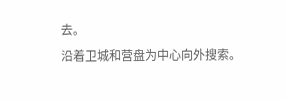去。
沿着卫城和营盘为中心向外搜索。